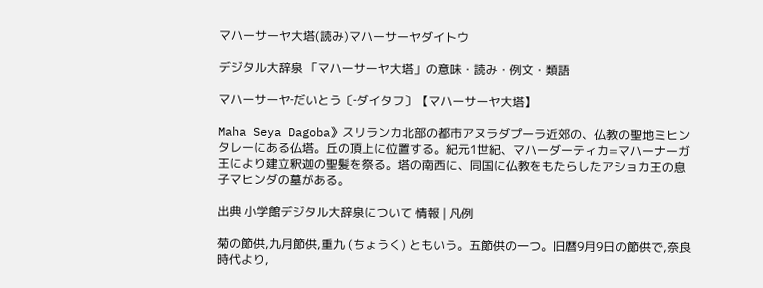マハーサーヤ大塔(読み)マハーサーヤダイトウ

デジタル大辞泉 「マハーサーヤ大塔」の意味・読み・例文・類語

マハーサーヤ‐だいとう〔‐ダイタフ〕【マハーサーヤ大塔】

Maha Seya Dagoba》スリランカ北部の都市アヌラダプーラ近郊の、仏教の聖地ミヒンタレーにある仏塔。丘の頂上に位置する。紀元1世紀、マハーダーティカ=マハーナーガ王により建立釈迦の聖髪を祭る。塔の南西に、同国に仏教をもたらしたアショカ王の息子マヒンダの墓がある。

出典 小学館デジタル大辞泉について 情報 | 凡例

菊の節供,九月節供,重九 (ちょうく) ともいう。五節供の一つ。旧暦9月9日の節供で,奈良時代より,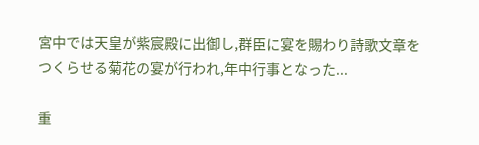宮中では天皇が紫宸殿に出御し,群臣に宴を賜わり詩歌文章をつくらせる菊花の宴が行われ,年中行事となった...

重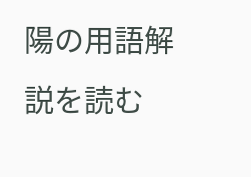陽の用語解説を読む